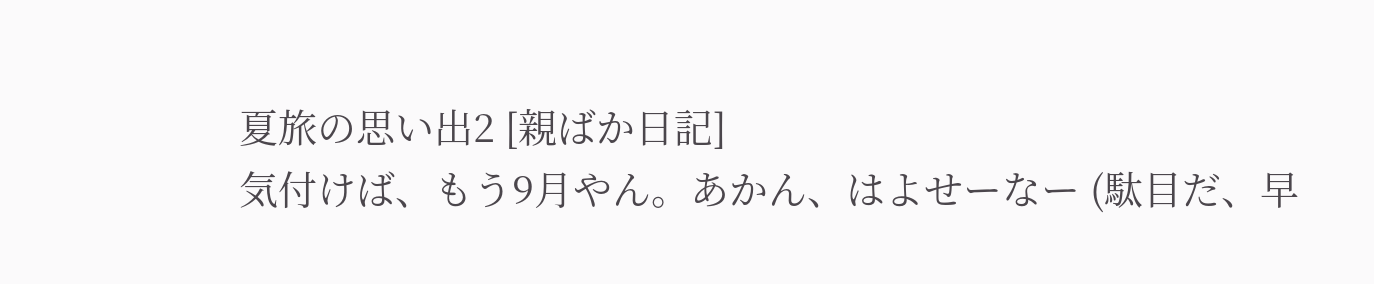夏旅の思い出2 [親ばか日記]
気付けば、もう9月やん。あかん、はよせーなー (駄目だ、早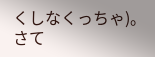くしなくっちゃ)。
さて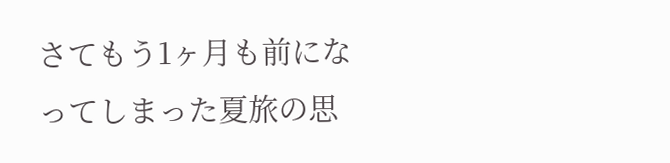さてもう1ヶ月も前になってしまった夏旅の思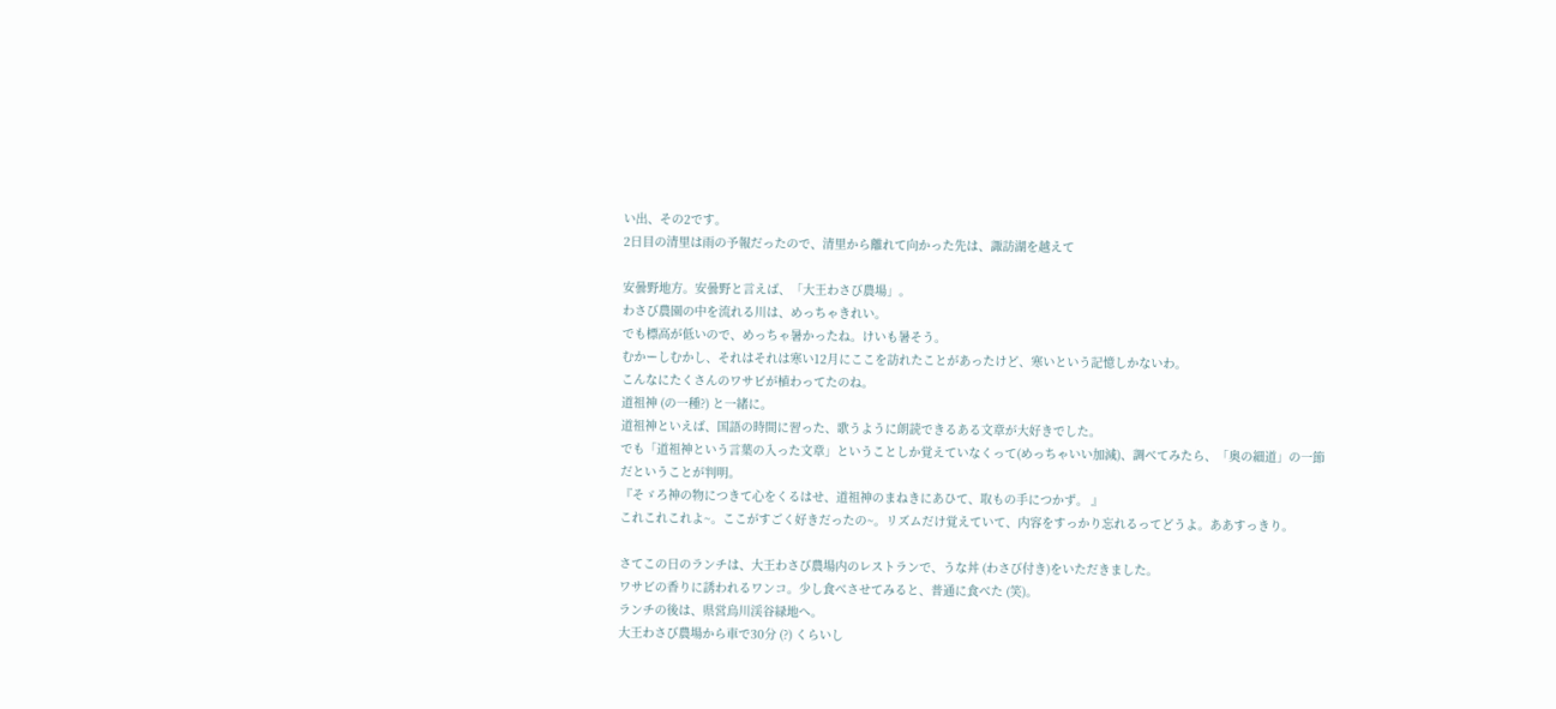い出、その2です。
2日目の清里は雨の予報だったので、清里から離れて向かった先は、諏訪湖を越えて

安曇野地方。安曇野と言えば、「大王わさび農場」。
わさび農園の中を流れる川は、めっちゃきれい。
でも標高が低いので、めっちゃ暑かったね。けいも暑そう。
むかーしむかし、それはそれは寒い12月にここを訪れたことがあったけど、寒いという記憶しかないわ。
こんなにたくさんのワサビが植わってたのね。
道祖神 (の一種?) と一緒に。
道祖神といえば、国語の時間に習った、歌うように朗読できるある文章が大好きでした。
でも「道祖神という言葉の入った文章」ということしか覚えていなくって(めっちゃいい加減)、調べてみたら、「奥の細道」の一節だということが判明。
『そゞろ神の物につきて心をくるはせ、道祖神のまねきにあひて、取もの手につかず。 』
これこれこれよ~。ここがすごく好きだったの~。リズムだけ覚えていて、内容をすっかり忘れるってどうよ。ああすっきり。

さてこの日のランチは、大王わさび農場内のレストランで、うな丼 (わさび付き)をいただきました。
ワサビの香りに誘われるワンコ。少し食べさせてみると、普通に食べた (笑)。
ランチの後は、県営烏川渓谷緑地へ。
大王わさび農場から車で30分 (?) くらいし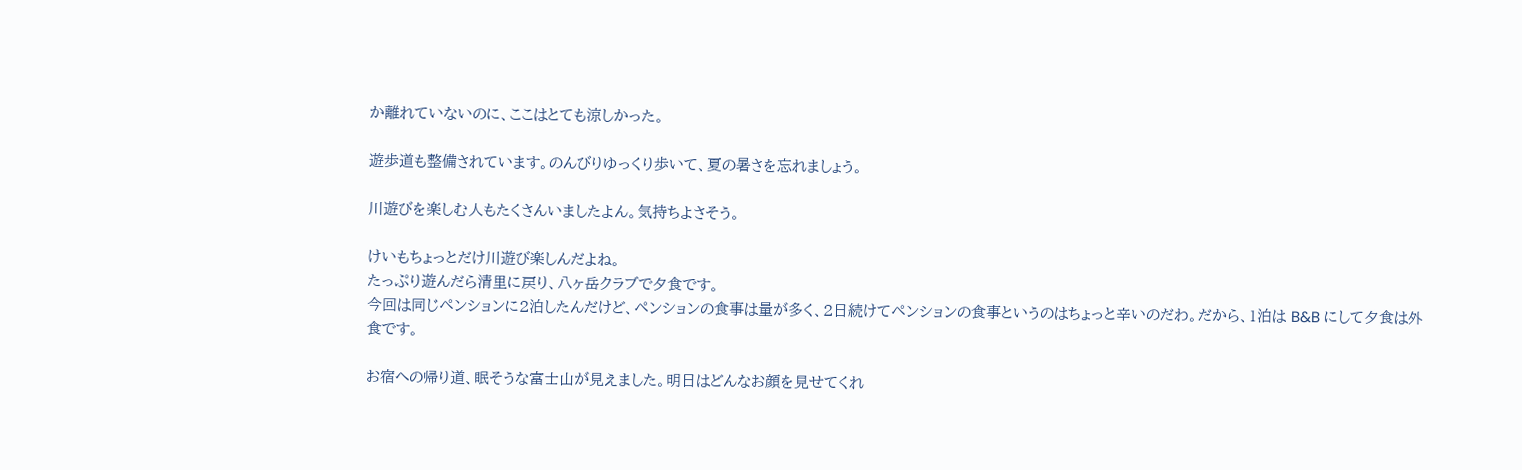か離れていないのに、ここはとても涼しかった。

遊歩道も整備されています。のんびりゆっくり歩いて、夏の暑さを忘れましょう。

川遊びを楽しむ人もたくさんいましたよん。気持ちよさそう。

けいもちょっとだけ川遊び楽しんだよね。
たっぷり遊んだら清里に戻り、八ヶ岳クラブで夕食です。
今回は同じペンションに2泊したんだけど、ペンションの食事は量が多く、2日続けてペンションの食事というのはちょっと辛いのだわ。だから、1泊は B&B にして夕食は外食です。

お宿への帰り道、眠そうな富士山が見えました。明日はどんなお顔を見せてくれ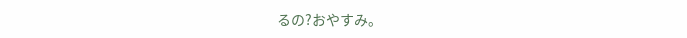るの?おやすみ。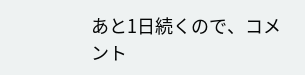あと1日続くので、コメント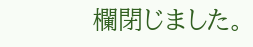欄閉じました。